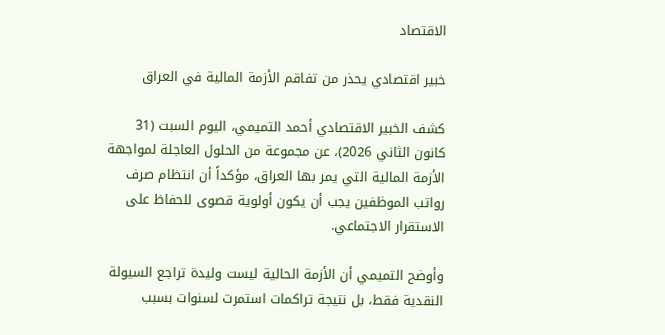الاقتصاد

خبير اقتصادي يحذر من تفاقم الأزمة المالية في العراق

كشف الخبير الاقتصادي أحمد التميمي، اليوم السبت (31 كانون الثاني 2026)، عن مجموعة من الحلول العاجلة لمواجهة الأزمة المالية التي يمر بها العراق، مؤكداً أن انتظام صرف رواتب الموظفين يجب أن يكون أولوية قصوى للحفاظ على الاستقرار الاجتماعي.

وأوضح التميمي أن الأزمة الحالية ليست وليدة تراجع السيولة النقدية فقط، بل نتيجة تراكمات استمرت لسنوات بسبب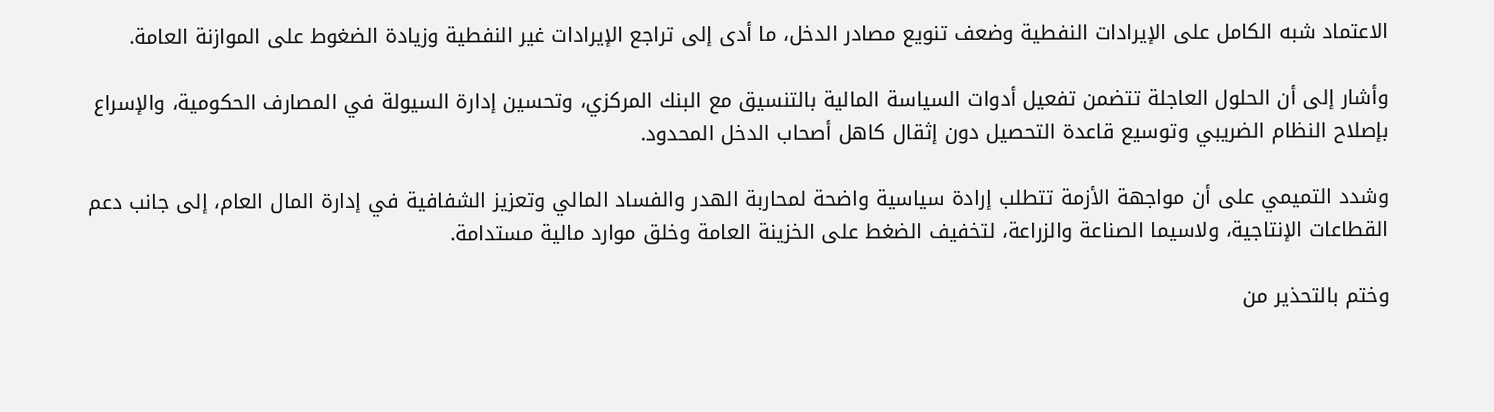الاعتماد شبه الكامل على الإيرادات النفطية وضعف تنويع مصادر الدخل، ما أدى إلى تراجع الإيرادات غير النفطية وزيادة الضغوط على الموازنة العامة.

وأشار إلى أن الحلول العاجلة تتضمن تفعيل أدوات السياسة المالية بالتنسيق مع البنك المركزي، وتحسين إدارة السيولة في المصارف الحكومية، والإسراع بإصلاح النظام الضريبي وتوسيع قاعدة التحصيل دون إثقال كاهل أصحاب الدخل المحدود.

وشدد التميمي على أن مواجهة الأزمة تتطلب إرادة سياسية واضحة لمحاربة الهدر والفساد المالي وتعزيز الشفافية في إدارة المال العام، إلى جانب دعم القطاعات الإنتاجية، ولاسيما الصناعة والزراعة، لتخفيف الضغط على الخزينة العامة وخلق موارد مالية مستدامة.

وختم بالتحذير من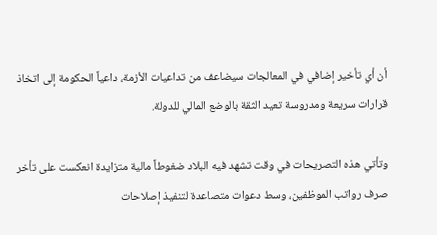أن أي تأخير إضافي في المعالجات سيضاعف من تداعيات الأزمة، داعياً الحكومة إلى اتخاذ قرارات سريعة ومدروسة تعيد الثقة بالوضع المالي للدولة.

وتأتي هذه التصريحات في وقت تشهد فيه البلاد ضغوطاً مالية متزايدة انعكست على تأخر صرف رواتب الموظفين، وسط دعوات متصاعدة لتنفيذ إصلاحات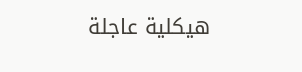هيكلية عاجلة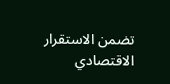تضمن الاستقرار الاقتصادي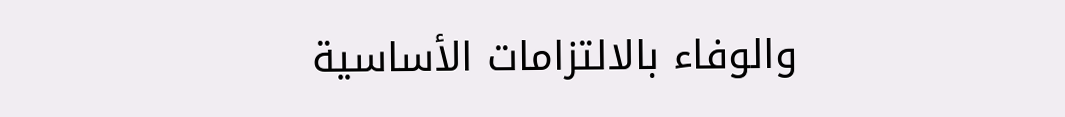والوفاء بالالتزامات الأساسية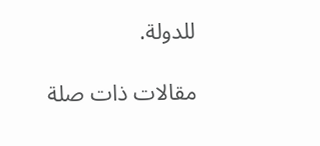للدولة.

مقالات ذات صلة